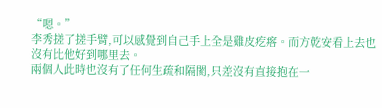“嗯。”
李秀搓了搓手臂,可以感覺到自己手上全是雞皮疙瘩。而方乾安看上去也沒有比他好到哪里去。
兩個人此時也沒有了任何生疏和隔閡,只差沒有直接抱在一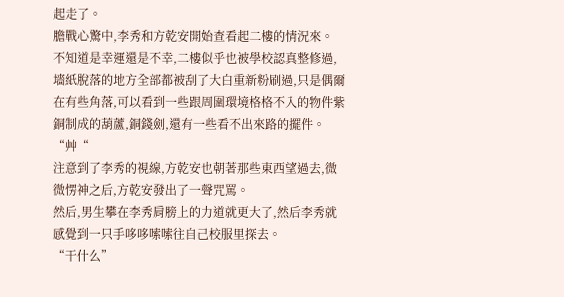起走了。
膽戰心驚中,李秀和方乾安開始查看起二樓的情況來。
不知道是幸運還是不幸,二樓似乎也被學校認真整修過,墻紙脫落的地方全部都被刮了大白重新粉刷過,只是偶爾在有些角落,可以看到一些跟周圍環境格格不入的物件紫銅制成的葫蘆,銅錢劍,還有一些看不出來路的擺件。
“艸“
注意到了李秀的視線,方乾安也朝著那些東西望過去,微微愣神之后,方乾安發出了一聲咒罵。
然后,男生攀在李秀肩膀上的力道就更大了,然后李秀就感覺到一只手哆哆嗦嗦往自己校服里探去。
“干什么”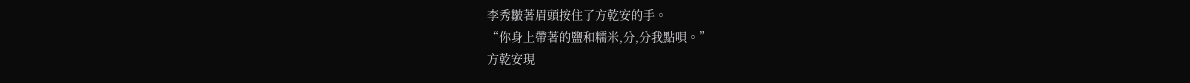李秀皺著眉頭按住了方乾安的手。
“你身上帶著的鹽和糯米,分,分我點唄。”
方乾安現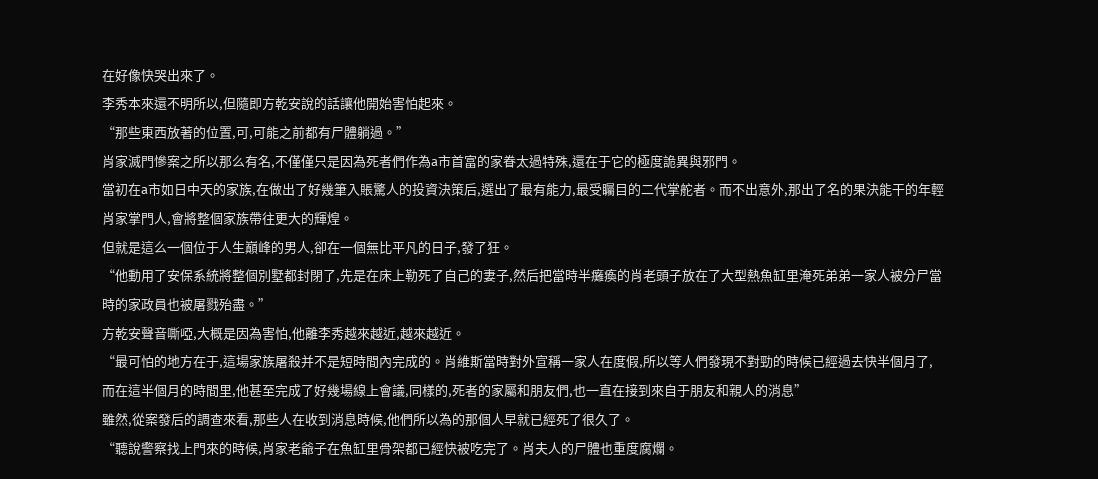在好像快哭出來了。
李秀本來還不明所以,但隨即方乾安說的話讓他開始害怕起來。
“那些東西放著的位置,可,可能之前都有尸體躺過。”
肖家滅門慘案之所以那么有名,不僅僅只是因為死者們作為a市首富的家眷太過特殊,還在于它的極度詭異與邪門。
當初在a市如日中天的家族,在做出了好幾筆入賬驚人的投資決策后,選出了最有能力,最受矚目的二代掌舵者。而不出意外,那出了名的果決能干的年輕肖家掌門人,會將整個家族帶往更大的輝煌。
但就是這么一個位于人生巔峰的男人,卻在一個無比平凡的日子,發了狂。
“他動用了安保系統將整個別墅都封閉了,先是在床上勒死了自己的妻子,然后把當時半癱瘓的肖老頭子放在了大型熱魚缸里淹死弟弟一家人被分尸當時的家政員也被屠戮殆盡。”
方乾安聲音嘶啞,大概是因為害怕,他離李秀越來越近,越來越近。
“最可怕的地方在于,這場家族屠殺并不是短時間內完成的。肖維斯當時對外宣稱一家人在度假,所以等人們發現不對勁的時候已經過去快半個月了,而在這半個月的時間里,他甚至完成了好幾場線上會議,同樣的,死者的家屬和朋友們,也一直在接到來自于朋友和親人的消息”
雖然,從案發后的調查來看,那些人在收到消息時候,他們所以為的那個人早就已經死了很久了。
“聽說警察找上門來的時候,肖家老爺子在魚缸里骨架都已經快被吃完了。肖夫人的尸體也重度腐爛。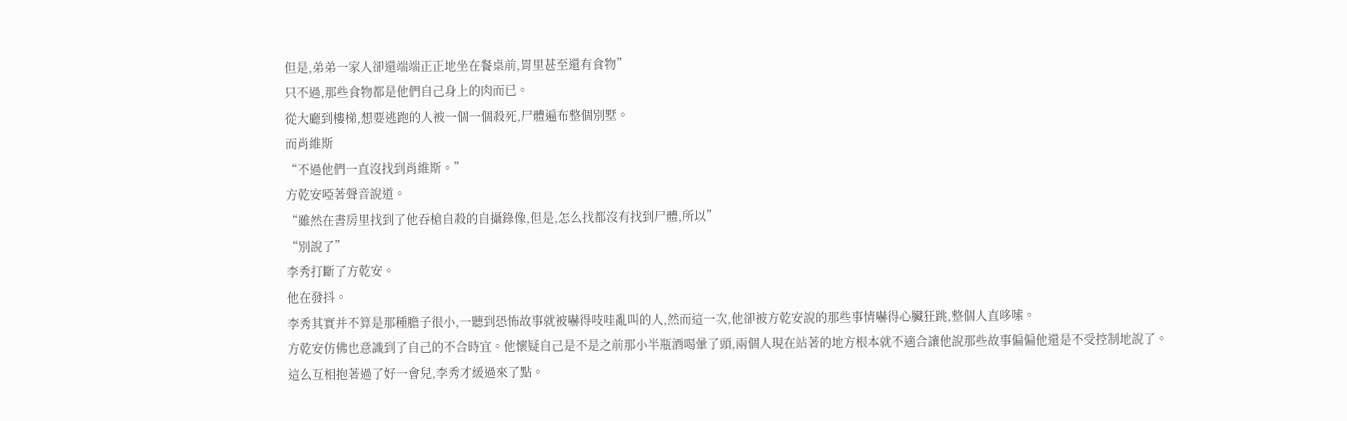但是,弟弟一家人卻還端端正正地坐在餐桌前,胃里甚至還有食物”
只不過,那些食物都是他們自己身上的肉而已。
從大廳到樓梯,想要逃跑的人被一個一個殺死,尸體遍布整個別墅。
而肖維斯
“不過他們一直沒找到肖維斯。”
方乾安啞著聲音說道。
“雖然在書房里找到了他吞槍自殺的自攝錄像,但是,怎么找都沒有找到尸體,所以”
“別說了”
李秀打斷了方乾安。
他在發抖。
李秀其實并不算是那種膽子很小,一聽到恐怖故事就被嚇得吱哇亂叫的人,然而這一次,他卻被方乾安說的那些事情嚇得心臟狂跳,整個人直哆嗦。
方乾安仿佛也意識到了自己的不合時宜。他懷疑自己是不是之前那小半瓶酒喝暈了頭,兩個人現在站著的地方根本就不適合讓他說那些故事偏偏他還是不受控制地說了。
這么互相抱著過了好一會兒,李秀才緩過來了點。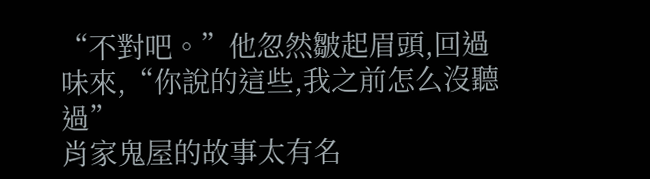“不對吧。”他忽然皺起眉頭,回過味來,“你說的這些,我之前怎么沒聽過”
肖家鬼屋的故事太有名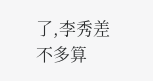了,李秀差不多算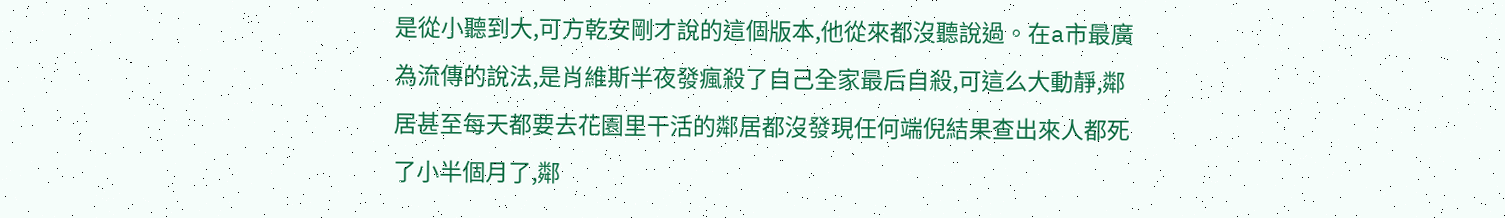是從小聽到大,可方乾安剛才說的這個版本,他從來都沒聽說過。在a市最廣為流傳的說法,是肖維斯半夜發瘋殺了自己全家最后自殺,可這么大動靜,鄰居甚至每天都要去花園里干活的鄰居都沒發現任何端倪結果查出來人都死了小半個月了,鄰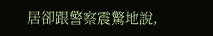居卻跟警察震驚地說,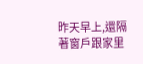昨天早上,還隔著窗戶跟家里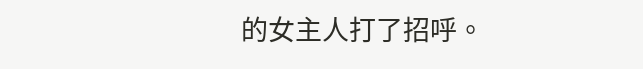的女主人打了招呼。